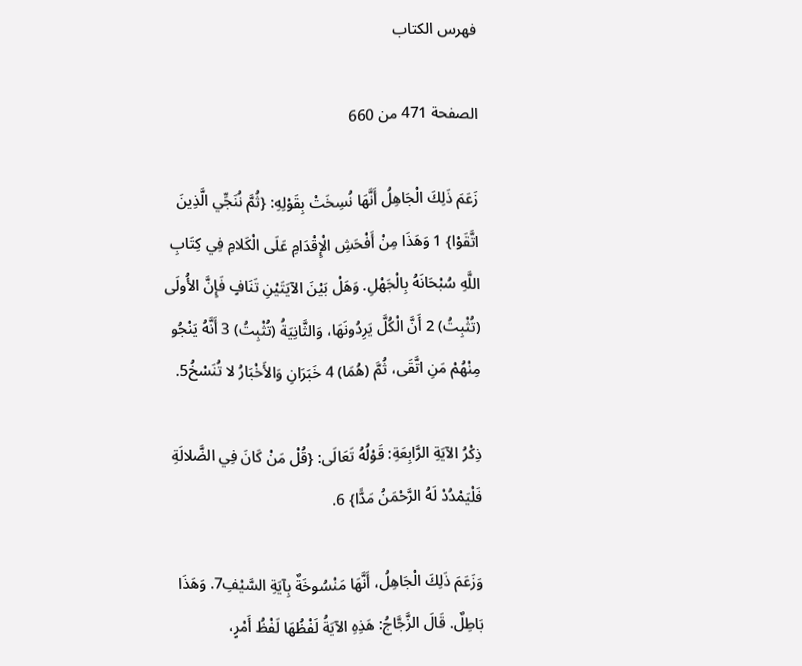فهرس الكتاب

الصفحة 471 من 660

زَعَمَ ذَلِكَ الْجَاهِلُ أَنَّهَا نُسِخَتْ بِقَوْلِهِ: {ثُمَّ نُنَجِّي الَّذِينَ اتَّقَوْا} 1 وَهَذَا مِنْ أَفْحَشِ الْإِقْدَامِ عَلَى الْكَلامِ فِي كِتَابِ اللَّهِ سُبْحَانَهُ بِالْجَهْلِ. وَهَلْ بَيْنَ الآيَتَيْنِ تَنَافٍ فَإِنَّ الأُولَى (تُثْبِتُ) 2 أَنَّ الْكُلَّ يَرِدُونَهَا، وَالثَّانِيَةُ (تُثْبِتُ) 3 أَنَّهُ يَنْجُو مِنْهُمْ مَنِ اتَّقَى، ثُمَّ (هُمَا) 4 خَبَرَانِ وَالأَخْبَارُ لا تُنَسْخُ5.

ذِكْرُ الآيَةِ الرَّابِعَةِ: قَوْلُهُ تَعَالَى: {قُلْ مَنْ كَانَ فِي الضَّلالَةِ فَلْيَمْدُدْ لَهُ الرَّحْمَنُ مَدًّا} 6.

وَزَعَمَ ذَلِكَ الْجَاهِلُ، أَنَّهَا مَنْسُوخَةٌ بِآيَةِ السَّيْفِ7. وَهَذَا بَاطِلٌ. قَالَ الزَّجَّاجُ: هَذِهِ الآيَةُ لَفْظُهَا لَفْظُ أَمْرٍ،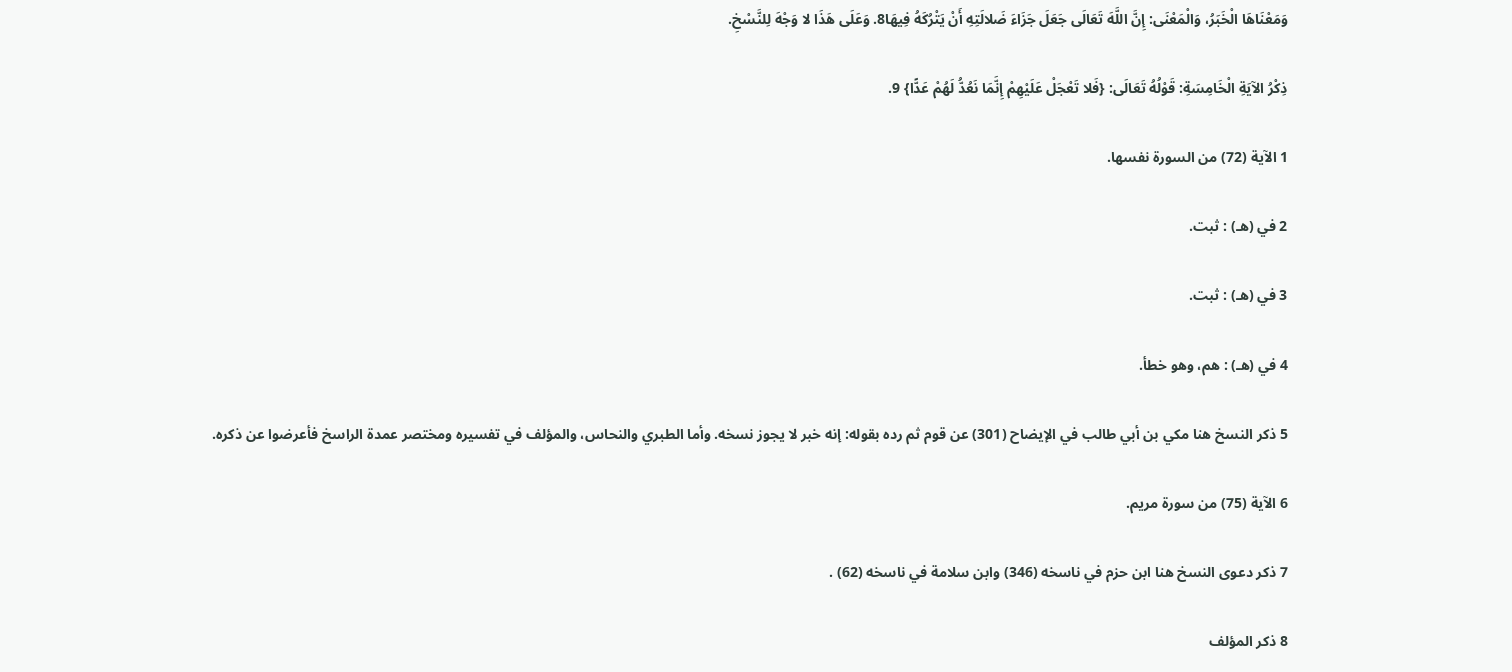وَمَعْنَاهَا الْخَبَرُ، وَالْمَعْنَى: إِنَّ اللَّهَ تَعَالَى جَعَلَ جَزَاءَ ضَلالَتِهِ أَنْ يَتْرُكَهُ فِيهَا8. وَعَلَى هَذَا لا وَجْهَ لِلنَّسْخِ.

ذِكْرُ الآيَةِ الْخَامِسَةِ: قَوْلُهُ تَعَالَى: {فَلا تَعْجَلْ عَلَيْهِمْ إِنَّمَا نَعُدُّ لَهُمْ عَدًّا} 9.

1 الآية (72) من السورة نفسها.

2 في (هـ) : ثبت.

3 في (هـ) : ثبت.

4 في (هـ) : هم، وهو خطأ.

5 ذكر النسخ هنا مكي بن أبي طالب في الإيضاح (301) عن قوم ثم رده بقوله: إنه خبر لا يجوز نسخه. وأما الطبري والنحاس، والمؤلف في تفسيره ومختصر عمدة الراسخ فأعرضوا عن ذكره.

6 الآية (75) من سورة مريم.

7 ذكر دعوى النسخ هنا ابن حزم في ناسخه (346) وابن سلامة في ناسخه (62) .

8 ذكر المؤلف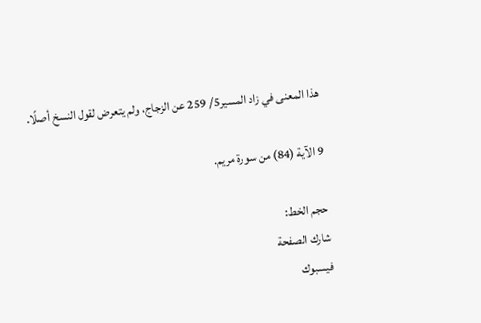هذا المعنى في زاد المسير5/ 259 عن الزجاج، ولم يتعرض لقول النسخ أصلًا.

9 الآية (84) من سورة مريم.

حجم الخط:
شارك الصفحة
فيسبوك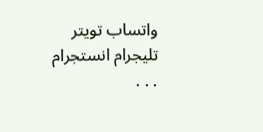واتساب تويتر تليجرام انستجرام
. . .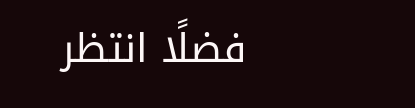فضلًا انتظر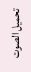تحميل الصوت